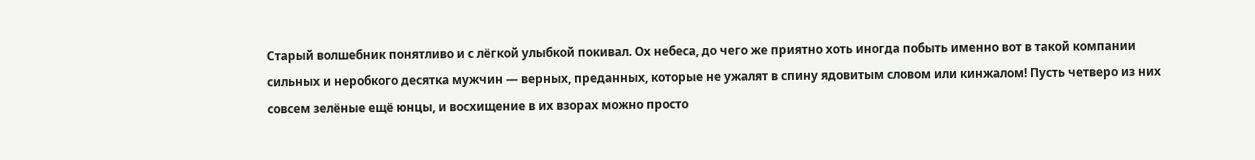Старый волшебник понятливо и с лёгкой улыбкой покивал. Ох небеса, до чего же приятно хоть иногда побыть именно вот в такой компании сильных и неробкого десятка мужчин — верных, преданных, которые не ужалят в спину ядовитым словом или кинжалом! Пусть четверо из них совсем зелёные ещё юнцы, и восхищение в их взорах можно просто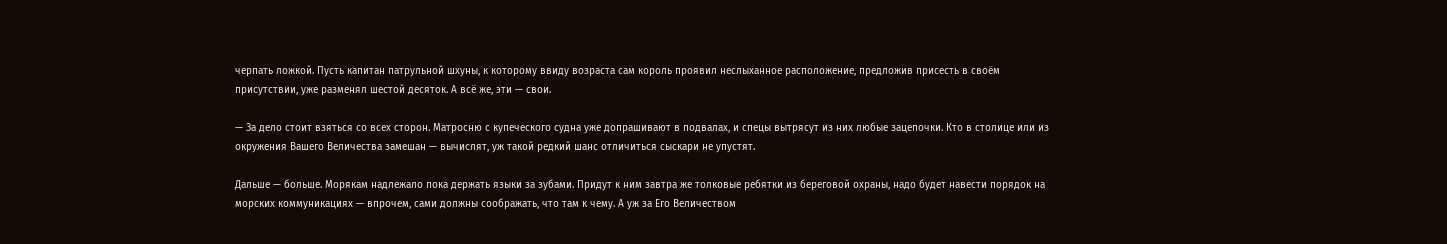черпать ложкой. Пусть капитан патрульной шхуны, к которому ввиду возраста сам король проявил неслыханное расположение, предложив присесть в своём присутствии, уже разменял шестой десяток. А всё же, эти — свои.

— За дело стоит взяться со всех сторон. Матросню с купеческого судна уже допрашивают в подвалах, и спецы вытрясут из них любые зацепочки. Кто в столице или из окружения Вашего Величества замешан — вычислят, уж такой редкий шанс отличиться сыскари не упустят.

Дальше — больше. Морякам надлежало пока держать языки за зубами. Придут к ним завтра же толковые ребятки из береговой охраны, надо будет навести порядок на морских коммуникациях — впрочем, сами должны соображать, что там к чему. А уж за Его Величеством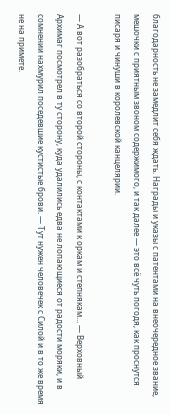благодарность не замедлит себя ждать. Награды и указы с патентами на внеочередное звание, мешочки с приятным звоном содержимого, и так далее — это всё чуть погодя, как проснутся писаря и чинуши в королевской канцелярии.

— А вот разобраться со второй стороны, с контактами к оркам и степнякам… — Верховный Архимаг посмотрел в ту сторону, куда удалились едва не лопающиеся от радости моряки, и в сомнении нахмурил поседевшие кустистые брови. — Тут нужен человечек с Силой и в то же время не на примете.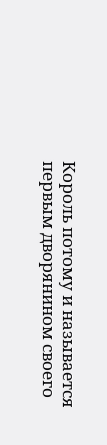Король потому и называется первым дворянином своего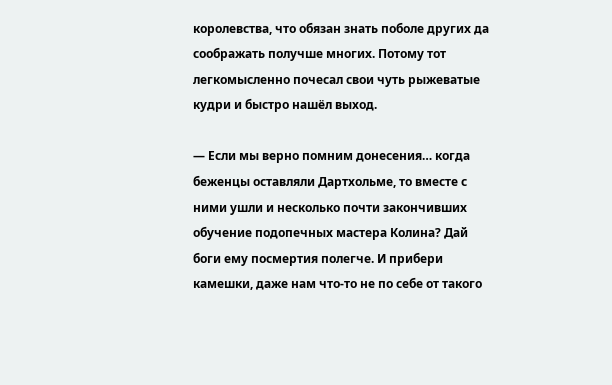королевства, что обязан знать поболе других да соображать получше многих. Потому тот легкомысленно почесал свои чуть рыжеватые кудри и быстро нашёл выход.

— Если мы верно помним донесения… когда беженцы оставляли Дартхольме, то вместе с ними ушли и несколько почти закончивших обучение подопечных мастера Колина? Дай боги ему посмертия полегче. И прибери камешки, даже нам что-то не по себе от такого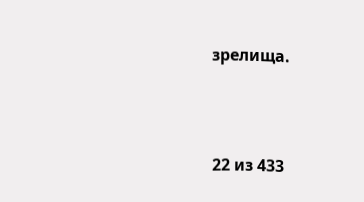зрелища.



22 из 433